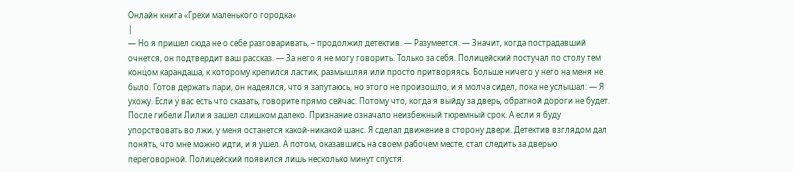Онлайн книга «Грехи маленького городка»
|
— Но я пришел сюда не о себе разговаривать, – продолжил детектив. — Разумеется. — Значит, когда пострадавший очнется, он подтвердит ваш рассказ. — За него я не могу говорить. Только за себя. Полицейский постучал по столу тем концом карандаша, к которому крепился ластик, размышляя или просто притворяясь. Больше ничего у него на меня не было. Готов держать пари, он надеялся, что я запутаюсь, но этого не произошло, и я молча сидел, пока не услышал: — Я ухожу. Если у вас есть что сказать, говорите прямо сейчас. Потому что, когда я выйду за дверь, обратной дороги не будет. После гибели Лили я зашел слишком далеко. Признание означало неизбежный тюремный срок. А если я буду упорствовать во лжи, у меня останется какой-никакой шанс. Я сделал движение в сторону двери. Детектив взглядом дал понять, что мне можно идти, и я ушел. А потом, оказавшись на своем рабочем месте, стал следить за дверью переговорной. Полицейский появился лишь несколько минут спустя.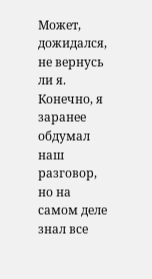Может, дожидался, не вернусь ли я. Конечно, я заранее обдумал наш разговор, но на самом деле знал все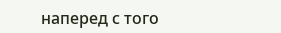наперед с того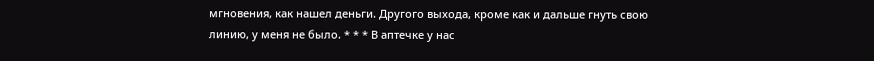мгновения, как нашел деньги. Другого выхода, кроме как и дальше гнуть свою линию, у меня не было. * * * В аптечке у нас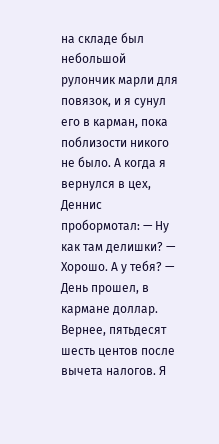на складе был небольшой рулончик марли для повязок, и я сунул его в карман, пока поблизости никого не было. А когда я вернулся в цех, Деннис пробормотал: — Ну как там делишки? — Хорошо. А у тебя? — День прошел, в кармане доллар. Вернее, пятьдесят шесть центов после вычета налогов. Я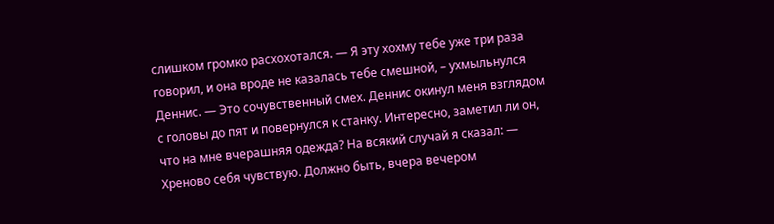слишком громко расхохотался. — Я эту хохму тебе уже три раза говорил, и она вроде не казалась тебе смешной, – ухмыльнулся Деннис. — Это сочувственный смех. Деннис окинул меня взглядом с головы до пят и повернулся к станку. Интересно, заметил ли он, что на мне вчерашняя одежда? На всякий случай я сказал: — Хреново себя чувствую. Должно быть, вчера вечером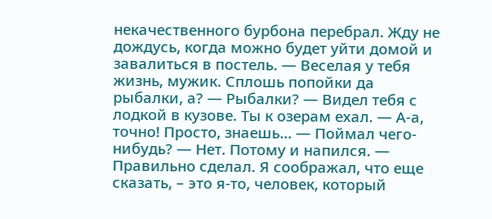некачественного бурбона перебрал. Жду не дождусь, когда можно будет уйти домой и завалиться в постель. — Веселая у тебя жизнь, мужик. Сплошь попойки да рыбалки, а? — Рыбалки? — Видел тебя с лодкой в кузове. Ты к озерам ехал. — А-а, точно! Просто, знаешь… — Поймал чего-нибудь? — Нет. Потому и напился. — Правильно сделал. Я соображал, что еще сказать, – это я-то, человек, который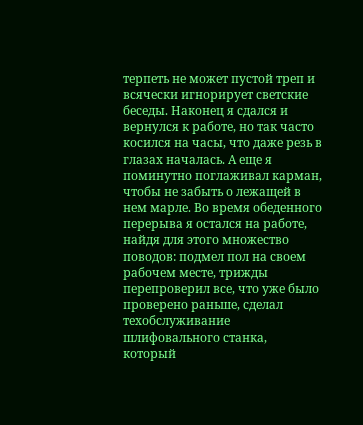терпеть не может пустой треп и всячески игнорирует светские беседы. Наконец я сдался и вернулся к работе, но так часто косился на часы, что даже резь в глазах началась. А еще я поминутно поглаживал карман, чтобы не забыть о лежащей в нем марле. Во время обеденного перерыва я остался на работе, найдя для этого множество поводов: подмел пол на своем рабочем месте, трижды перепроверил все, что уже было проверено раньше, сделал техобслуживание шлифовального станка, который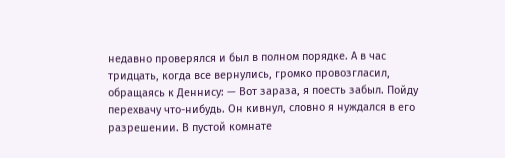недавно проверялся и был в полном порядке. А в час тридцать, когда все вернулись, громко провозгласил, обращаясь к Деннису: — Вот зараза, я поесть забыл. Пойду перехвачу что-нибудь. Он кивнул, словно я нуждался в его разрешении. В пустой комнате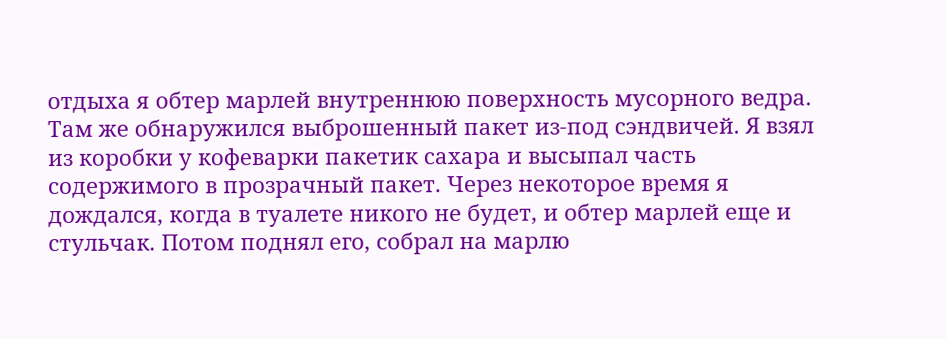отдыха я обтер марлей внутреннюю поверхность мусорного ведра. Там же обнаружился выброшенный пакет из-под сэндвичей. Я взял из коробки у кофеварки пакетик сахара и высыпал часть содержимого в прозрачный пакет. Через некоторое время я дождался, когда в туалете никого не будет, и обтер марлей еще и стульчак. Потом поднял его, собрал на марлю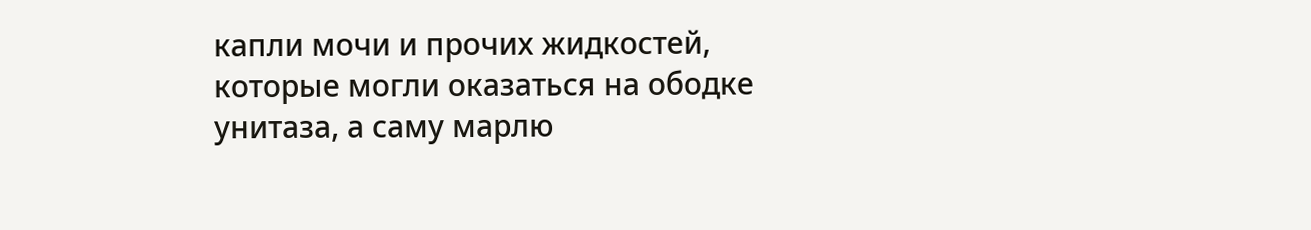капли мочи и прочих жидкостей, которые могли оказаться на ободке унитаза, а саму марлю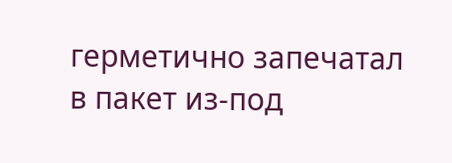герметично запечатал в пакет из-под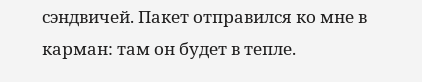сэндвичей. Пакет отправился ко мне в карман: там он будет в тепле.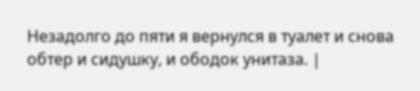Незадолго до пяти я вернулся в туалет и снова обтер и сидушку, и ободок унитаза. |